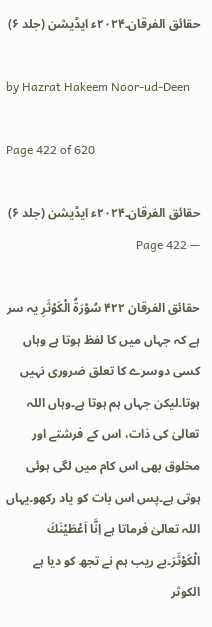حقائق الفرقان۔۲۰۲۴ء ایڈیشن (جلد ۶)

by Hazrat Hakeem Noor-ud-Deen

Page 422 of 620

حقائق الفرقان۔۲۰۲۴ء ایڈیشن (جلد ۶) — Page 422

حقائق الفرقان ۴۲۲ سُوْرَةُ الْكَوْثَرِ یہ سر ہے کہ جہاں میں کا لفظ ہوتا ہے وہاں کسی دوسرے کا تعلق ضروری نہیں ہوتا۔لیکن جہاں ہم ہوتا ہے۔وہاں اللہ تعالیٰ کی ذات، اس کے فرشتے اور مخلوق بھی اس کام میں لگی ہوئی ہوتی ہے۔پس اس بات کو یاد رکھو۔یہاں اللہ تعالیٰ فرماتا ہے اِنَّا اَعْطَيْنَكَ الْكَوْثَرَ۔بے ریب ہم نے تجھ کو دیا ہے الکوثر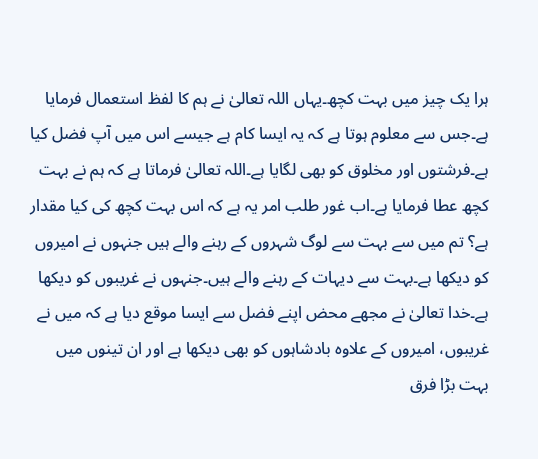ہرا یک چیز میں بہت کچھ۔یہاں اللہ تعالیٰ نے ہم کا لفظ استعمال فرمایا ہے۔جس سے معلوم ہوتا ہے کہ یہ ایسا کام ہے جیسے اس میں آپ فضل کیا ہے۔فرشتوں اور مخلوق کو بھی لگایا ہے۔اللہ تعالیٰ فرماتا ہے کہ ہم نے بہت کچھ عطا فرمایا ہے۔اب غور طلب امر یہ ہے کہ اس بہت کچھ کی کیا مقدار ہے؟ تم میں سے بہت سے لوگ شہروں کے رہنے والے ہیں جنہوں نے امیروں کو دیکھا ہے۔بہت سے دیہات کے رہنے والے ہیں۔جنہوں نے غریبوں کو دیکھا ہے۔خدا تعالیٰ نے مجھے محض اپنے فضل سے ایسا موقع دیا ہے کہ میں نے غریبوں، امیروں کے علاوہ بادشاہوں کو بھی دیکھا ہے اور ان تینوں میں بہت بڑا فرق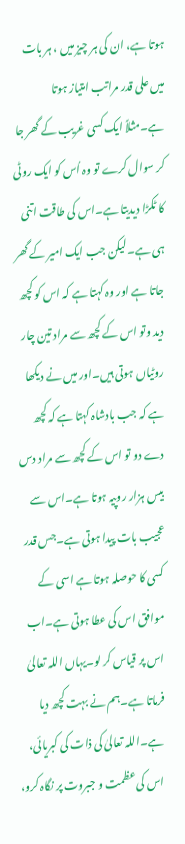ہوتا ہے، ان کی ہر چیز میں ، ہر بات میں علی قدر مراتب امتیاز ہوتا ہے۔مثلاً ایک کسی غریب کے گھر جا کر سوال کرے تو وہ اُس کو ایک روٹی کا ٹکڑا دیدیتا ہے۔اس کی طاقت اتنی ہی ہے۔لیکن جب ایک امیر کے گھر جاتا ہے اور وہ کہتا ہے کہ اس کو کچھ دید وتو اس کے کچھ سے مراد تین چار روٹیاں ہوتی ہیں۔اور میں نے دیکھا ہے کہ جب بادشاہ کہتا ہے کہ کچھ دے دو تو اس کے کچھ سے مراد دس بیس ہزار روپیہ ہوتا ہے۔اس سے عجیب بات پیدا ہوتی ہے۔جس قدر کسی کا حوصلہ ہوتا ہے اسی کے موافق اس کی عطا ہوتی ہے۔اب اس پر قیاس کر لو۔یہاں اللہ تعالیٰ فرماتا ہے۔ہم نے بہت کچھ دیا ہے۔اللہ تعالیٰ کی ذات کی کبریائی، اس کی عظمت و جبروت پر نگاہ کرو،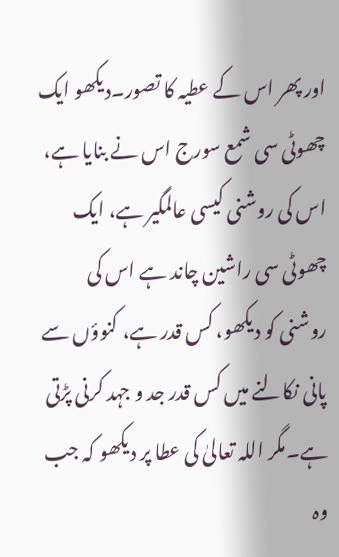اور پھر اس کے عطیہ کا تصور۔دیکھو ایک چھوٹی سی شمع سورج اس نے بنایا ہے، اس کی روشنی کیسی عالمگیر ہے، ایک چھوٹی سی راشین چاند ہے اس کی روشنی کو دیکھو، کس قدر ہے، کنوؤں سے پانی نکالنے میں کس قدر جد و جہد کرنی پڑتی ہے۔مگر اللہ تعالیٰ کی عطا پر دیکھو کہ جب وہ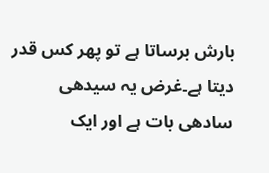بارش برساتا ہے تو پھر کس قدر دیتا ہے۔غرض یہ سیدھی سادھی بات ہے اور ایک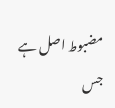مضبوط اصل ہے جس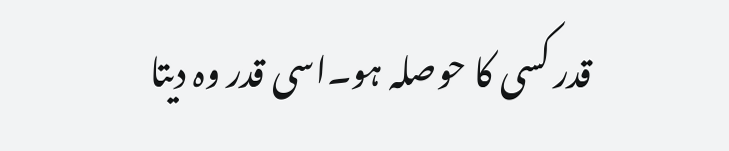قدر کسی کا حوصلہ ہو۔اسی قدر وہ دیتا